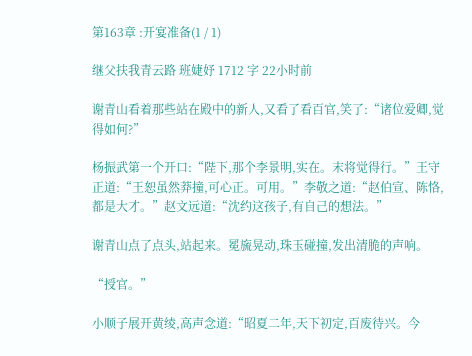第163章 :开宴准备(1 / 1)

继父扶我青云路 班婕妤 1712 字 22小时前

谢青山看着那些站在殿中的新人,又看了看百官,笑了:“诸位爱卿,觉得如何?”

杨振武第一个开口:“陛下,那个李景明,实在。末将觉得行。”王守正道:“王恕虽然莽撞,可心正。可用。”李敬之道:“赵伯宣、陈恪,都是大才。”赵文远道:“沈约这孩子,有自己的想法。”

谢青山点了点头,站起来。冕旒晃动,珠玉碰撞,发出清脆的声响。

“授官。”

小顺子展开黄绫,高声念道:“昭夏二年,天下初定,百废待兴。今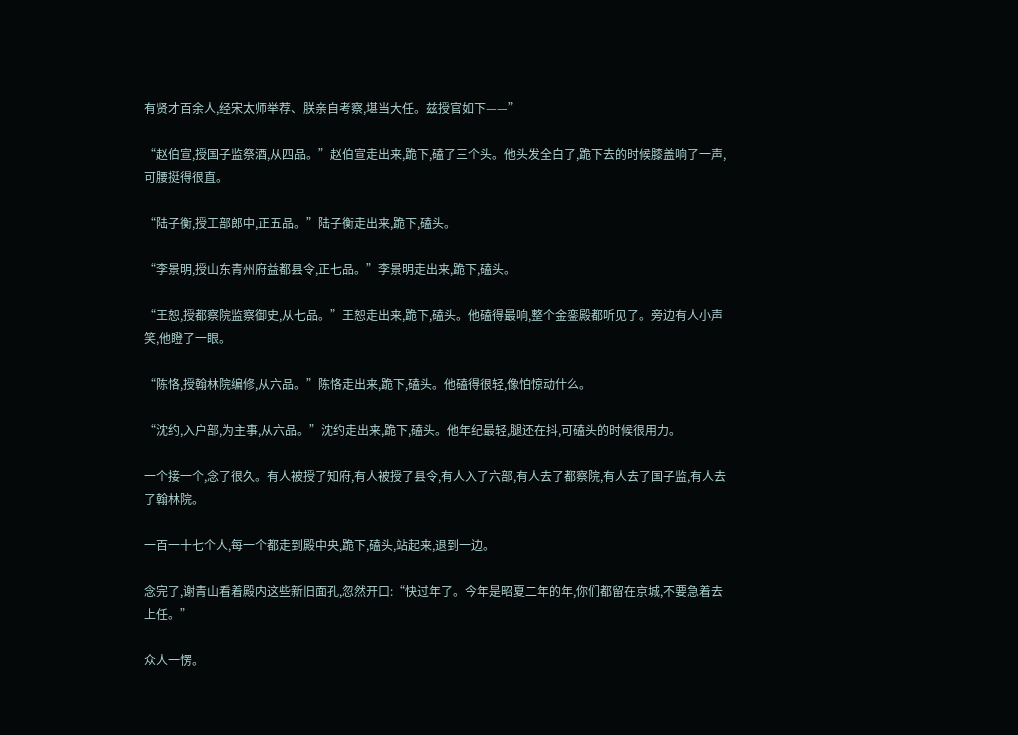有贤才百余人,经宋太师举荐、朕亲自考察,堪当大任。兹授官如下——”

“赵伯宣,授国子监祭酒,从四品。”赵伯宣走出来,跪下,磕了三个头。他头发全白了,跪下去的时候膝盖响了一声,可腰挺得很直。

“陆子衡,授工部郎中,正五品。”陆子衡走出来,跪下,磕头。

“李景明,授山东青州府益都县令,正七品。”李景明走出来,跪下,磕头。

“王恕,授都察院监察御史,从七品。”王恕走出来,跪下,磕头。他磕得最响,整个金銮殿都听见了。旁边有人小声笑,他瞪了一眼。

“陈恪,授翰林院编修,从六品。”陈恪走出来,跪下,磕头。他磕得很轻,像怕惊动什么。

“沈约,入户部,为主事,从六品。”沈约走出来,跪下,磕头。他年纪最轻,腿还在抖,可磕头的时候很用力。

一个接一个,念了很久。有人被授了知府,有人被授了县令,有人入了六部,有人去了都察院,有人去了国子监,有人去了翰林院。

一百一十七个人,每一个都走到殿中央,跪下,磕头,站起来,退到一边。

念完了,谢青山看着殿内这些新旧面孔,忽然开口:“快过年了。今年是昭夏二年的年,你们都留在京城,不要急着去上任。”

众人一愣。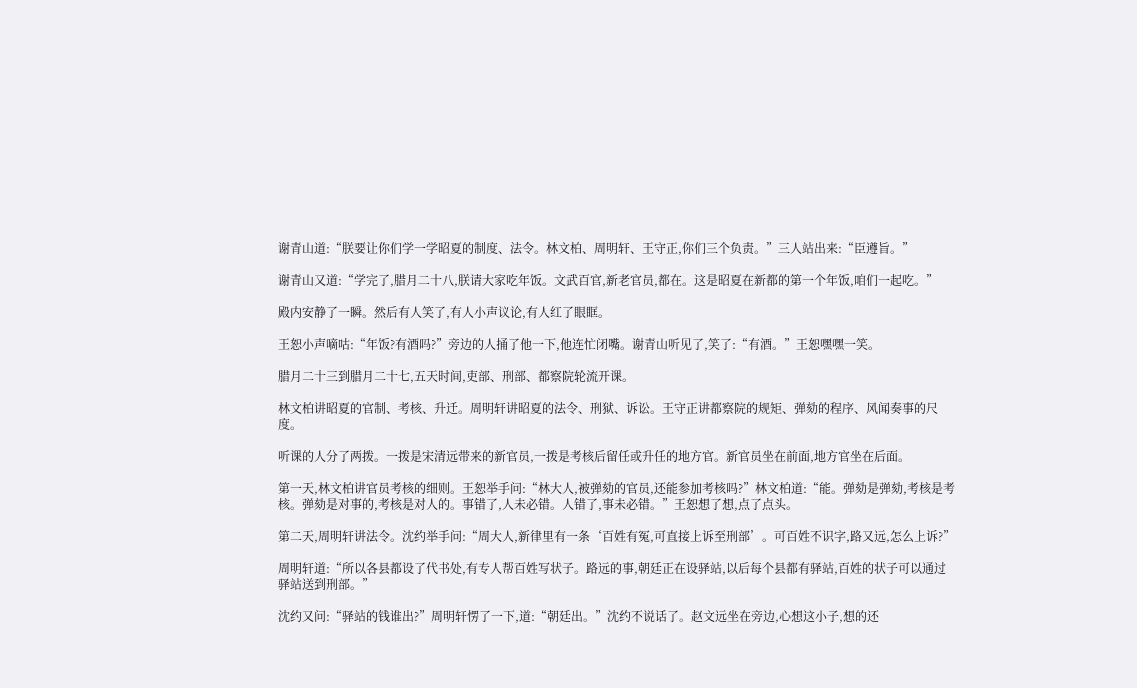谢青山道:“朕要让你们学一学昭夏的制度、法令。林文柏、周明轩、王守正,你们三个负责。”三人站出来:“臣遵旨。”

谢青山又道:“学完了,腊月二十八,朕请大家吃年饭。文武百官,新老官员,都在。这是昭夏在新都的第一个年饭,咱们一起吃。”

殿内安静了一瞬。然后有人笑了,有人小声议论,有人红了眼眶。

王恕小声嘀咕:“年饭?有酒吗?”旁边的人捅了他一下,他连忙闭嘴。谢青山听见了,笑了:“有酒。”王恕嘿嘿一笑。

腊月二十三到腊月二十七,五天时间,吏部、刑部、都察院轮流开课。

林文柏讲昭夏的官制、考核、升迁。周明轩讲昭夏的法令、刑狱、诉讼。王守正讲都察院的规矩、弹劾的程序、风闻奏事的尺度。

听课的人分了两拨。一拨是宋清远带来的新官员,一拨是考核后留任或升任的地方官。新官员坐在前面,地方官坐在后面。

第一天,林文柏讲官员考核的细则。王恕举手问:“林大人,被弹劾的官员,还能参加考核吗?”林文柏道:“能。弹劾是弹劾,考核是考核。弹劾是对事的,考核是对人的。事错了,人未必错。人错了,事未必错。”王恕想了想,点了点头。

第二天,周明轩讲法令。沈约举手问:“周大人,新律里有一条‘百姓有冤,可直接上诉至刑部’。可百姓不识字,路又远,怎么上诉?”

周明轩道:“所以各县都设了代书处,有专人帮百姓写状子。路远的事,朝廷正在设驿站,以后每个县都有驿站,百姓的状子可以通过驿站送到刑部。”

沈约又问:“驿站的钱谁出?”周明轩愣了一下,道:“朝廷出。”沈约不说话了。赵文远坐在旁边,心想这小子,想的还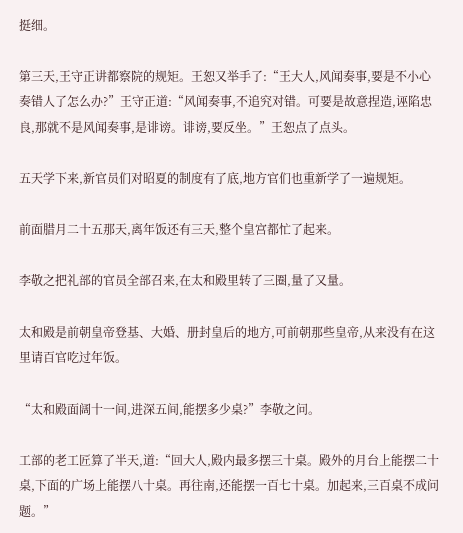挺细。

第三天,王守正讲都察院的规矩。王恕又举手了:“王大人,风闻奏事,要是不小心奏错人了怎么办?”王守正道:“风闻奏事,不追究对错。可要是故意捏造,诬陷忠良,那就不是风闻奏事,是诽谤。诽谤,要反坐。”王恕点了点头。

五天学下来,新官员们对昭夏的制度有了底,地方官们也重新学了一遍规矩。

前面腊月二十五那天,离年饭还有三天,整个皇宫都忙了起来。

李敬之把礼部的官员全部召来,在太和殿里转了三圈,量了又量。

太和殿是前朝皇帝登基、大婚、册封皇后的地方,可前朝那些皇帝,从来没有在这里请百官吃过年饭。

“太和殿面阔十一间,进深五间,能摆多少桌?”李敬之问。

工部的老工匠算了半天,道:“回大人,殿内最多摆三十桌。殿外的月台上能摆二十桌,下面的广场上能摆八十桌。再往南,还能摆一百七十桌。加起来,三百桌不成问题。”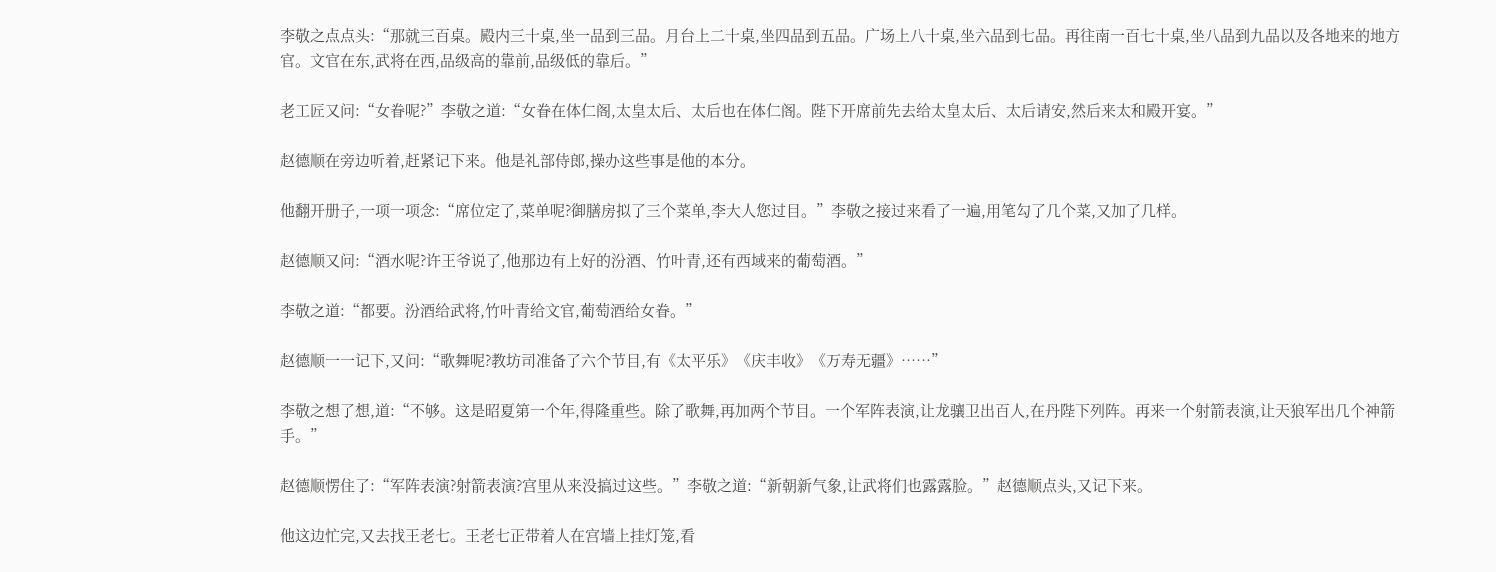李敬之点点头:“那就三百桌。殿内三十桌,坐一品到三品。月台上二十桌,坐四品到五品。广场上八十桌,坐六品到七品。再往南一百七十桌,坐八品到九品以及各地来的地方官。文官在东,武将在西,品级高的靠前,品级低的靠后。”

老工匠又问:“女眷呢?”李敬之道:“女眷在体仁阁,太皇太后、太后也在体仁阁。陛下开席前先去给太皇太后、太后请安,然后来太和殿开宴。”

赵德顺在旁边听着,赶紧记下来。他是礼部侍郎,操办这些事是他的本分。

他翻开册子,一项一项念:“席位定了,菜单呢?御膳房拟了三个菜单,李大人您过目。”李敬之接过来看了一遍,用笔勾了几个菜,又加了几样。

赵德顺又问:“酒水呢?许王爷说了,他那边有上好的汾酒、竹叶青,还有西域来的葡萄酒。”

李敬之道:“都要。汾酒给武将,竹叶青给文官,葡萄酒给女眷。”

赵德顺一一记下,又问:“歌舞呢?教坊司准备了六个节目,有《太平乐》《庆丰收》《万寿无疆》……”

李敬之想了想,道:“不够。这是昭夏第一个年,得隆重些。除了歌舞,再加两个节目。一个军阵表演,让龙骧卫出百人,在丹陛下列阵。再来一个射箭表演,让天狼军出几个神箭手。”

赵德顺愣住了:“军阵表演?射箭表演?宫里从来没搞过这些。”李敬之道:“新朝新气象,让武将们也露露脸。”赵德顺点头,又记下来。

他这边忙完,又去找王老七。王老七正带着人在宫墙上挂灯笼,看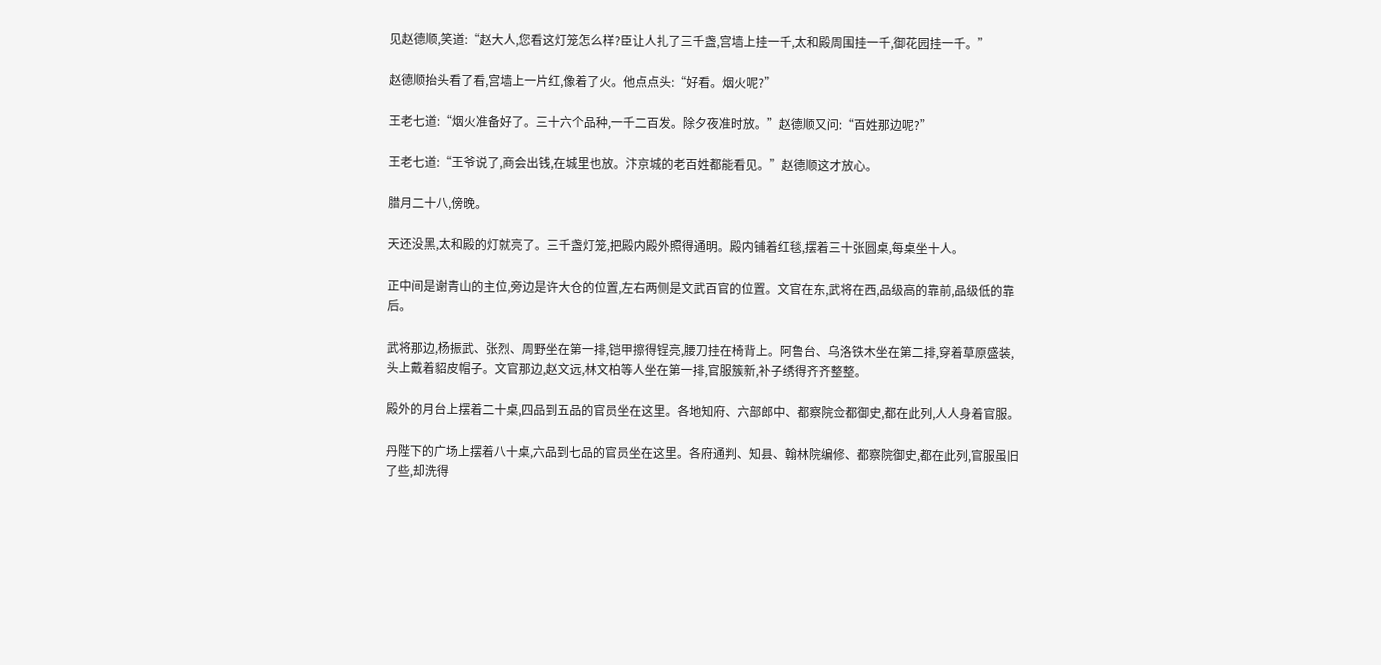见赵德顺,笑道:“赵大人,您看这灯笼怎么样?臣让人扎了三千盏,宫墙上挂一千,太和殿周围挂一千,御花园挂一千。”

赵德顺抬头看了看,宫墙上一片红,像着了火。他点点头:“好看。烟火呢?”

王老七道:“烟火准备好了。三十六个品种,一千二百发。除夕夜准时放。”赵德顺又问:“百姓那边呢?”

王老七道:“王爷说了,商会出钱,在城里也放。汴京城的老百姓都能看见。”赵德顺这才放心。

腊月二十八,傍晚。

天还没黑,太和殿的灯就亮了。三千盏灯笼,把殿内殿外照得通明。殿内铺着红毯,摆着三十张圆桌,每桌坐十人。

正中间是谢青山的主位,旁边是许大仓的位置,左右两侧是文武百官的位置。文官在东,武将在西,品级高的靠前,品级低的靠后。

武将那边,杨振武、张烈、周野坐在第一排,铠甲擦得锃亮,腰刀挂在椅背上。阿鲁台、乌洛铁木坐在第二排,穿着草原盛装,头上戴着貂皮帽子。文官那边,赵文远,林文柏等人坐在第一排,官服簇新,补子绣得齐齐整整。

殿外的月台上摆着二十桌,四品到五品的官员坐在这里。各地知府、六部郎中、都察院佥都御史,都在此列,人人身着官服。

丹陛下的广场上摆着八十桌,六品到七品的官员坐在这里。各府通判、知县、翰林院编修、都察院御史,都在此列,官服虽旧了些,却洗得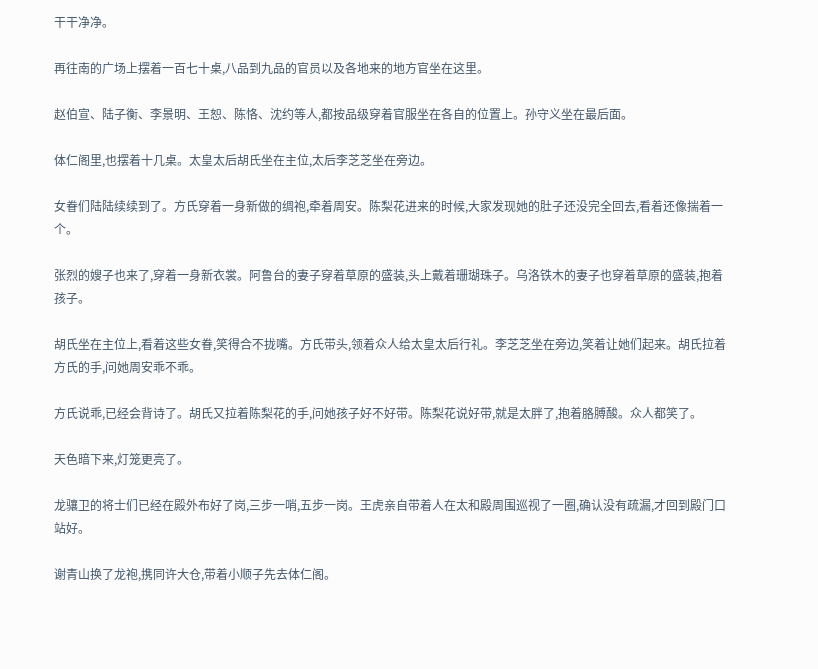干干净净。

再往南的广场上摆着一百七十桌,八品到九品的官员以及各地来的地方官坐在这里。

赵伯宣、陆子衡、李景明、王恕、陈恪、沈约等人,都按品级穿着官服坐在各自的位置上。孙守义坐在最后面。

体仁阁里,也摆着十几桌。太皇太后胡氏坐在主位,太后李芝芝坐在旁边。

女眷们陆陆续续到了。方氏穿着一身新做的绸袍,牵着周安。陈梨花进来的时候,大家发现她的肚子还没完全回去,看着还像揣着一个。

张烈的嫂子也来了,穿着一身新衣裳。阿鲁台的妻子穿着草原的盛装,头上戴着珊瑚珠子。乌洛铁木的妻子也穿着草原的盛装,抱着孩子。

胡氏坐在主位上,看着这些女眷,笑得合不拢嘴。方氏带头,领着众人给太皇太后行礼。李芝芝坐在旁边,笑着让她们起来。胡氏拉着方氏的手,问她周安乖不乖。

方氏说乖,已经会背诗了。胡氏又拉着陈梨花的手,问她孩子好不好带。陈梨花说好带,就是太胖了,抱着胳膊酸。众人都笑了。

天色暗下来,灯笼更亮了。

龙骧卫的将士们已经在殿外布好了岗,三步一哨,五步一岗。王虎亲自带着人在太和殿周围巡视了一圈,确认没有疏漏,才回到殿门口站好。

谢青山换了龙袍,携同许大仓,带着小顺子先去体仁阁。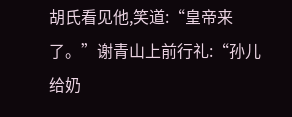胡氏看见他,笑道:“皇帝来了。”谢青山上前行礼:“孙儿给奶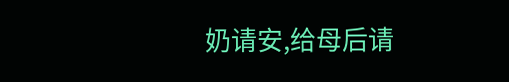奶请安,给母后请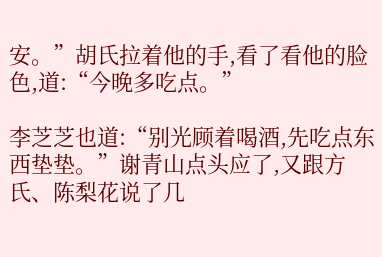安。”胡氏拉着他的手,看了看他的脸色,道:“今晚多吃点。”

李芝芝也道:“别光顾着喝酒,先吃点东西垫垫。”谢青山点头应了,又跟方氏、陈梨花说了几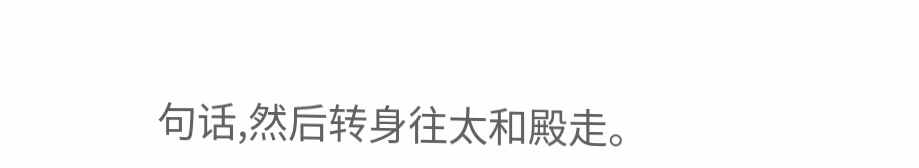句话,然后转身往太和殿走。